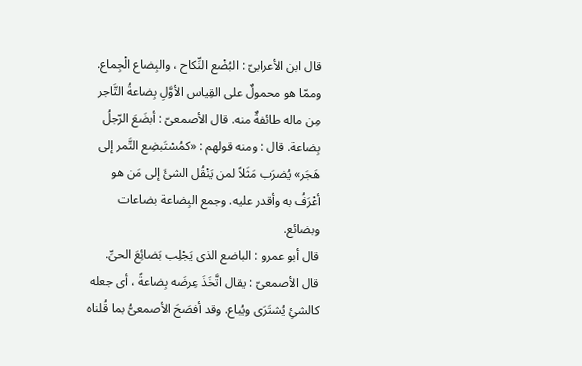قال ابن الأعرابىّ : البُضْع النِّكاح ، والبِضاع الْجِماع.
وممّا هو محمولٌ على القِياس الأوَّلِ بِضاعةُ التَّاجر مِن ماله طائفةٌ منه. قال الأصمعىّ : أبضَعَ الرّجلُ بِضاعة. قال : ومنه قولهم : «كمُسْتَبضِع التَّمر إلى هَجَر» يُضرَب مَثَلاً لمن يَنْقُل الشئَ إلى مَن هو أعْرَفُ به وأقدر عليه. وجمع البِضاعة بضاعات وبضائع.
قال أبو عمرو : الباضع الذى يَجْلِب بَضائِعَ الحىِّ. قال الأصمعىّ : يقال اتَّخَذَ عِرضَه بِضاعةً ، أى جعله كالشئِ يُشتَرَى ويُباع. وقد أفصَحَ الأصمعىُّ بما قُلناه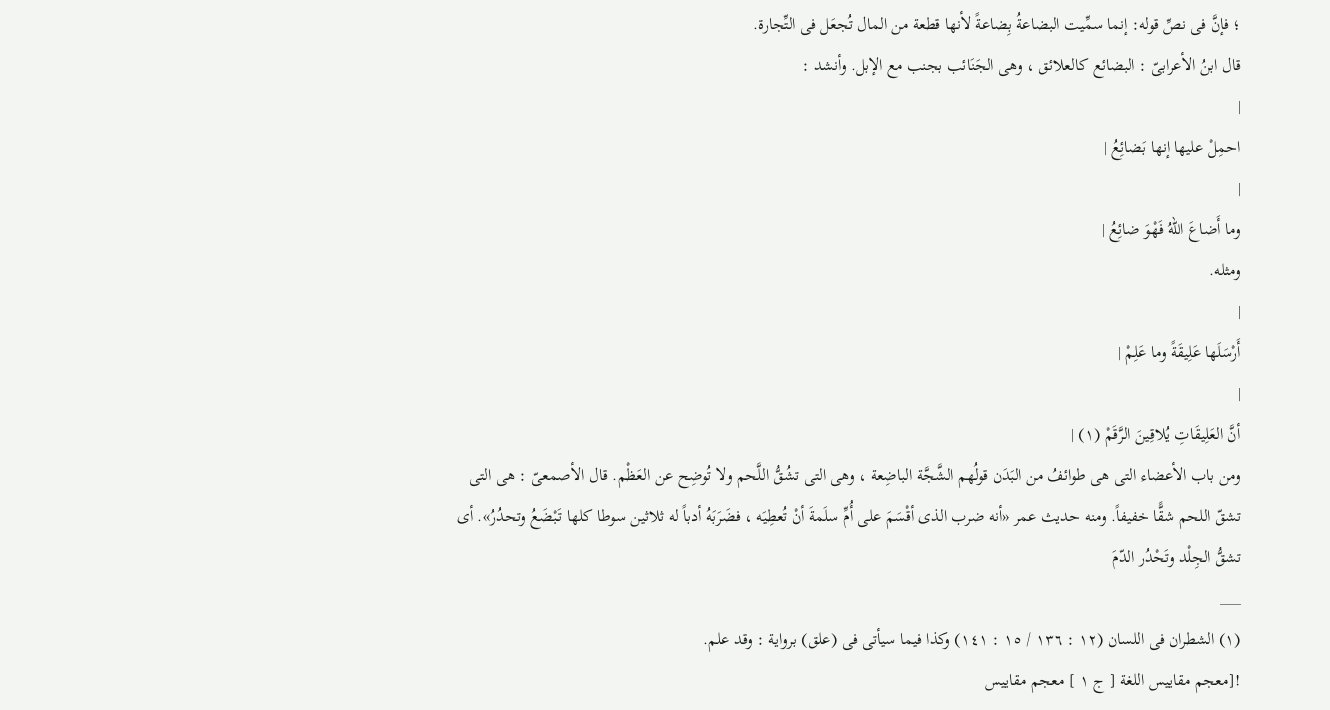؛ فإنَّ فى نصِّ قوله: إنما سمِّيت البضاعةُ بِضاعةً لأنها قطعة من المال تُجعَل فى التِّجارة.
قال ابنُ الأعرابىّ : البضائع كالعلائق ، وهى الجَنَائب بجنب مع الإبل. وأنشد :
|
احمِلْ عليها إنها بَضائِعُ |
|
وما أَضاعَ اللهُ فَهْوَ ضائِعُ |
ومثله.
|
أَرْسَلَها عَلِيقَةً وما عَلِمْ |
|
أنَّ العَلِيقَاتِ يُلاقِينَ الرَّقَمْ (١) |
ومن باب الأعضاء التى هى طوائفُ من البَدَن قولُهم الشَّجَّة الباضِعة ، وهى التى تشُقُّ اللَّحم ولا تُوضِح عن العَظْم. قال الأصمعىّ : هى التى تشقّ اللحم شقًّا خفيفاً. ومنه حديث عمر «أنه ضرب الذى أقْسَمَ على أُمِّ سلَمةَ أنْ تُعطِيَه ، فضَرَبَهُ أدباً له ثلاثين سوطا كلها تَبْضَعُ وتحدُرُ». أى تشقُّ الجِلْد وتَحْدُر الدّمَ
___
(١) الشطران فى اللسان (١٢ : ١٣٦ / ١٥ : ١٤١) وكذا فيما سيأتى فى (علق) برواية : وقد علم.
![معجم مقاييس اللغة [ ج ١ ] معجم مقاييس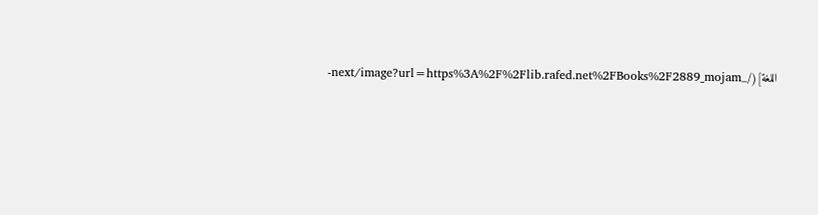اللغة](/_next/image?url=https%3A%2F%2Flib.rafed.net%2FBooks%2F2889_mojam-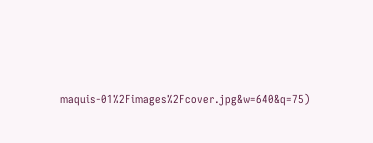maquis-01%2Fimages%2Fcover.jpg&w=640&q=75)